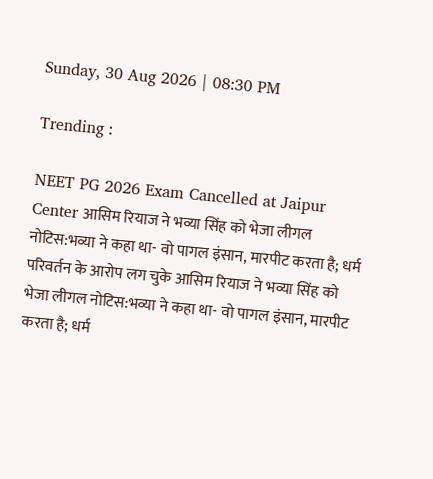Sunday, 30 Aug 2026 | 08:30 PM

Trending :

NEET PG 2026 Exam Cancelled at Jaipur Center आसिम रियाज ने भव्या सिंह को भेजा लीगल नोटिस:भव्या ने कहा था- वो पागल इंसान, मारपीट करता है; धर्म परिवर्तन के आरोप लग चुके आसिम रियाज ने भव्या सिंह को भेजा लीगल नोटिस:भव्या ने कहा था- वो पागल इंसान, मारपीट करता है; धर्म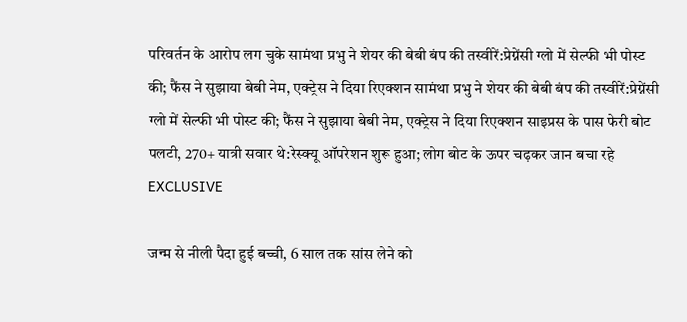परिवर्तन के आरोप लग चुके सामंथा प्रभु ने शेयर की बेबी बंप की तस्वीरें:प्रेग्नेंसी ग्लो में सेल्फी भी पोस्ट की; फैंस ने सुझाया बेबी नेम, एक्ट्रेस ने दिया रिएक्शन सामंथा प्रभु ने शेयर की बेबी बंप की तस्वीरें:प्रेग्नेंसी ग्लो में सेल्फी भी पोस्ट की; फैंस ने सुझाया बेबी नेम, एक्ट्रेस ने दिया रिएक्शन साइप्रस के पास फेरी बोट पलटी, 270+ यात्री सवार थे:रेस्क्यू ऑपरेशन शुरू हुआ; लोग बोट के ऊपर चढ़कर जान बचा रहे
EXCLUSIVE

जन्म से नीली पैदा हुई बच्ची, 6 साल तक सांस लेने को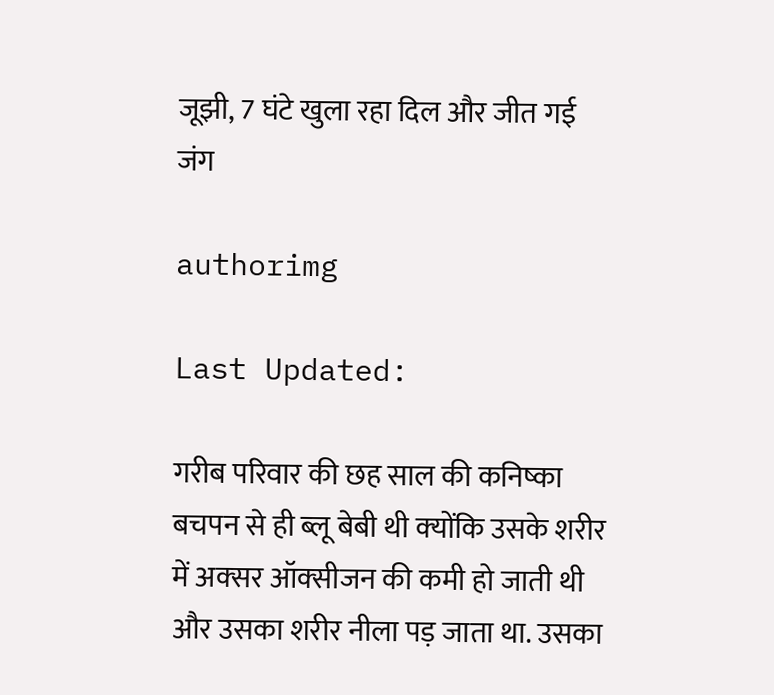जूझी, 7 घंटे खुला रहा दिल और जीत गई जंग

authorimg

Last Updated:

गरीब परिवार की छह साल की कनिष्का बचपन से ही ब्‍लू बेबी थी क्‍योंक‍ि उसके शरीर में अक्‍सर ऑक्‍सीजन की कमी हो जाती थी और उसका शरीर नीला पड़ जाता था. उसका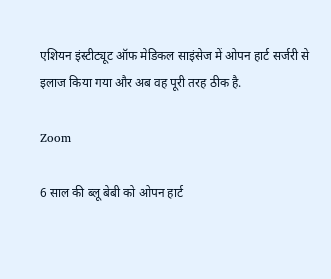एशियन इंस्टीट्यूट ऑफ मेडिकल साइंसेज में ओपन हार्ट सर्जरी से इलाज क‍िया गया और अब वह पूरी तरह ठीक है.

Zoom

6 साल की ब्‍लू बेबी को ओपन हार्ट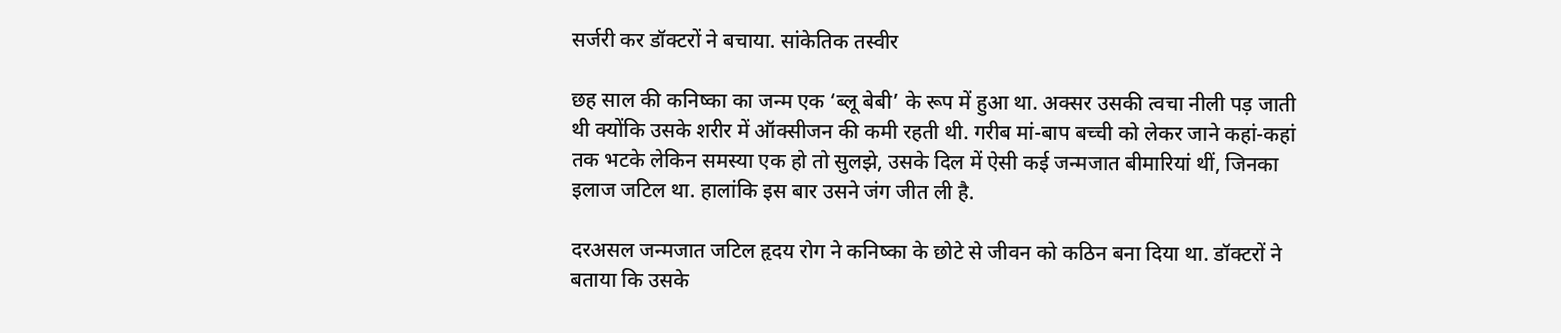सर्जरी कर डॉक्‍टरों ने बचाया. सांकेत‍िक तस्‍वीर

छह साल की कनिष्का का जन्म एक ‘ब्लू बेबी’ के रूप में हुआ था. अक्सर उसकी त्वचा नीली पड़ जाती थी क्योंकि उसके शरीर में ऑक्सीजन की कमी रहती थी. गरीब मां-बाप बच्ची को लेकर जाने कहां-कहां तक भटके लेकिन समस्या एक हो तो सुलझे, उसके दिल में ऐसी कई जन्मजात बीमारियां थीं, जिनका इलाज जटिल था. हालांकि इस बार उसने जंग जीत ली है.

दरअसल जन्मजात जटिल हृदय रोग ने कनिष्का के छोटे से जीवन को कठिन बना दिया था. डॉक्टरों ने बताया कि उसके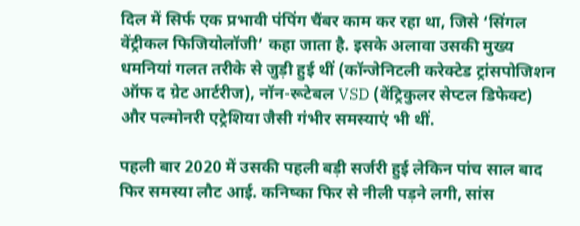दिल में सिर्फ एक प्रभावी पंपिंग चैंबर काम कर रहा था, जिसे ‘सिंगल वेंट्रीकल फिजियोलॉजी’ कहा जाता है. इसके अलावा उसकी मुख्य धमनियां गलत तरीके से जुड़ी हुई थीं (कॉन्जेनिटली करेक्टेड ट्रांसपोजिशन ऑफ द ग्रेट आर्टरीज), नॉन-रूटेबल VSD (वेंट्रिकुलर सेप्टल डिफेक्ट) और पल्मोनरी एट्रेशिया जैसी गंभीर समस्याएं भी थीं.

पहली बार 2020 में उसकी पहली बड़ी सर्जरी हुई लेकिन पांच साल बाद फिर समस्या लौट आई. कनिष्का फिर से नीली पड़ने लगी, सांस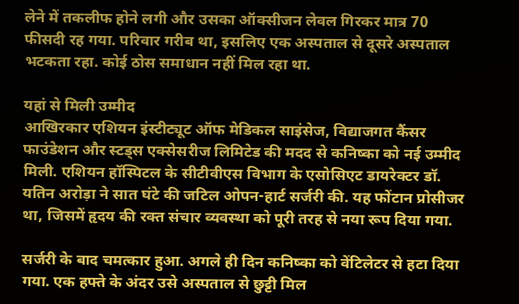लेने में तकलीफ होने लगी और उसका ऑक्सीजन लेवल गिरकर मात्र 70 फीसदी रह गया. परिवार गरीब था, इसलिए एक अस्पताल से दूसरे अस्पताल भटकता रहा. कोई ठोस समाधान नहीं मिल रहा था.

यहां से मिली उम्मीद
आखिरकार एशियन इंस्टीट्यूट ऑफ मेडिकल साइंसेज, विद्याजगत कैंसर फाउंडेशन और स्टड्स एक्सेसरीज लिमिटेड की मदद से कनिष्का को नई उम्मीद मिली. एशियन हॉस्पिटल के सीटीवीएस विभाग के एसोसिएट डायरेक्टर डॉ. यतिन अरोड़ा ने सात घंटे की जटिल ओपन-हार्ट सर्जरी की. यह फोंटान प्रोसीजर था, जिसमें हृदय की रक्त संचार व्यवस्था को पूरी तरह से नया रूप दिया गया.

सर्जरी के बाद चमत्कार हुआ. अगले ही दिन कनिष्का को वेंटिलेटर से हटा दिया गया. एक हफ्ते के अंदर उसे अस्पताल से छुट्टी मिल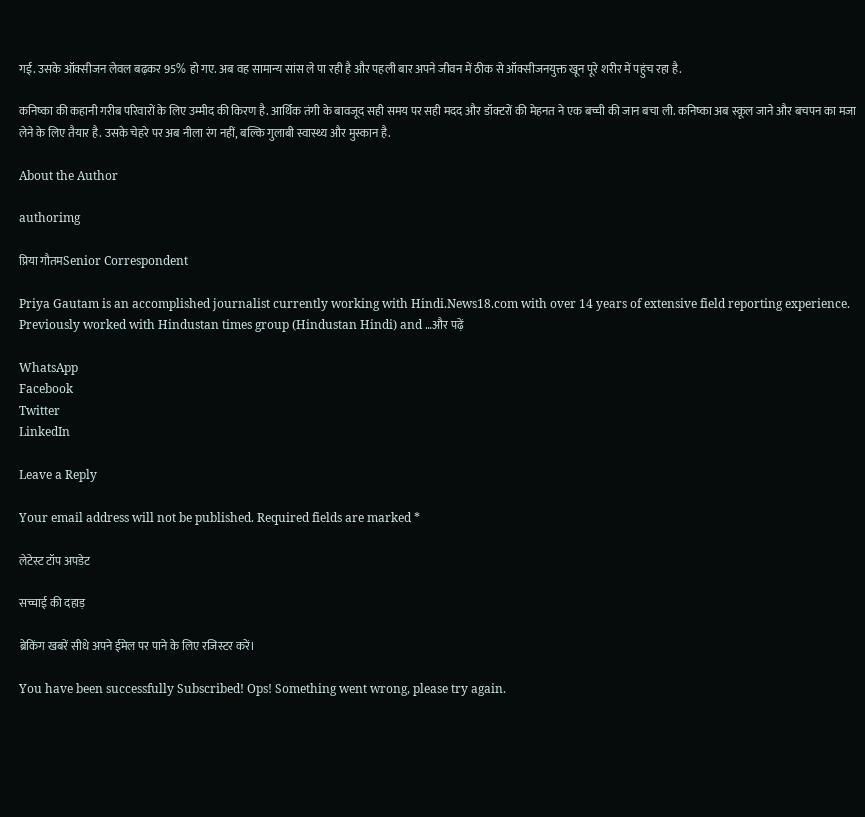गई. उसके ऑक्सीजन लेवल बढ़कर 95% हो गए. अब वह सामान्य सांस ले पा रही है और पहली बार अपने जीवन में ठीक से ऑक्सीजनयुक्त खून पूरे शरीर में पहुंच रहा है.

कनिष्का की कहानी गरीब परिवारों के लिए उम्मीद की किरण है. आर्थिक तंगी के बावजूद सही समय पर सही मदद और डॉक्टरों की मेहनत ने एक बच्ची की जान बचा ली. कनिष्का अब स्कूल जाने और बचपन का मजा लेने के लिए तैयार है. उसके चेहरे पर अब नीला रंग नहीं, बल्कि गुलाबी स्वास्थ्य और मुस्कान है.

About the Author

authorimg

प्रिया गौतमSenior Correspondent

Priya Gautam is an accomplished journalist currently working with Hindi.News18.com with over 14 years of extensive field reporting experience. Previously worked with Hindustan times group (Hindustan Hindi) and …और पढ़ें

WhatsApp
Facebook
Twitter
LinkedIn

Leave a Reply

Your email address will not be published. Required fields are marked *

लेटेस्ट टॉप अपडेट

सच्चाई की दहाड़

ब्रेकिंग खबरें सीधे अपने ईमेल पर पाने के लिए रजिस्टर करें।

You have been successfully Subscribed! Ops! Something went wrong, please try again.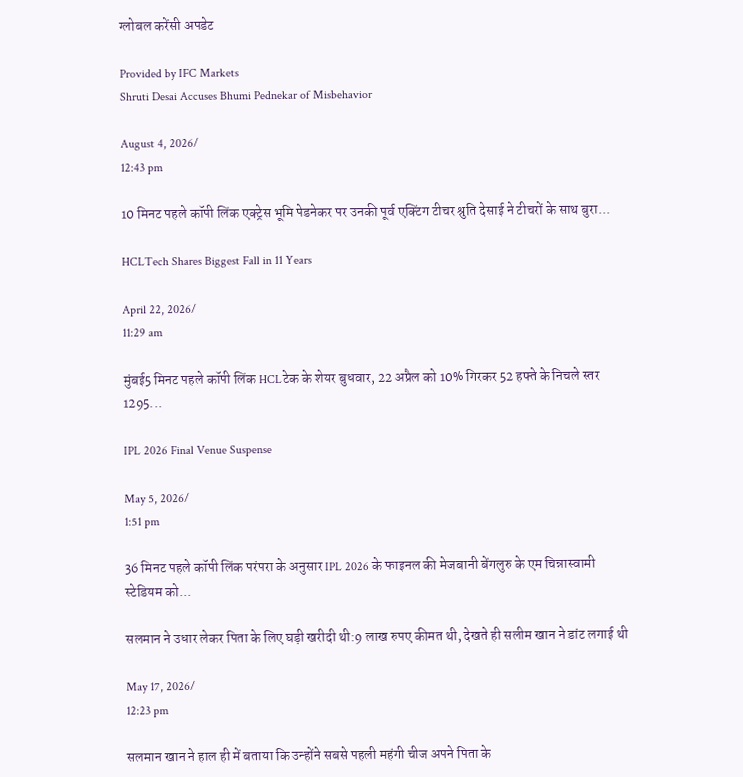ग्लोबल करेंसी अपडेट

Provided by IFC Markets
Shruti Desai Accuses Bhumi Pednekar of Misbehavior

August 4, 2026/
12:43 pm

10 मिनट पहले कॉपी लिंक एक्ट्रेस भूमि पेडनेकर पर उनकी पूर्व एक्टिंग टीचर श्रुति देसाई ने टीचरों के साथ बुरा...

HCLTech Shares Biggest Fall in 11 Years

April 22, 2026/
11:29 am

मुंबई5 मिनट पहले कॉपी लिंक HCLटेक के शेयर बुधवार, 22 अप्रैल को 10% गिरकर 52 हफ्ते के निचले स्तर 1295...

IPL 2026 Final Venue Suspense

May 5, 2026/
1:51 pm

36 मिनट पहले कॉपी लिंक परंपरा के अनुसार IPL 2026 के फाइनल की मेजबानी बेंगलुरु के एम चिन्नास्वामी स्टेडियम को...

सलमान ने उधार लेकर पिता के लिए घड़ी खरीदी थी:9 लाख रुपए कीमत थी, देखते ही सलीम खान ने डांट लगाई थी

May 17, 2026/
12:23 pm

सलमान खान ने हाल ही में बताया कि उन्होंने सबसे पहली महंगी चीज अपने पिता के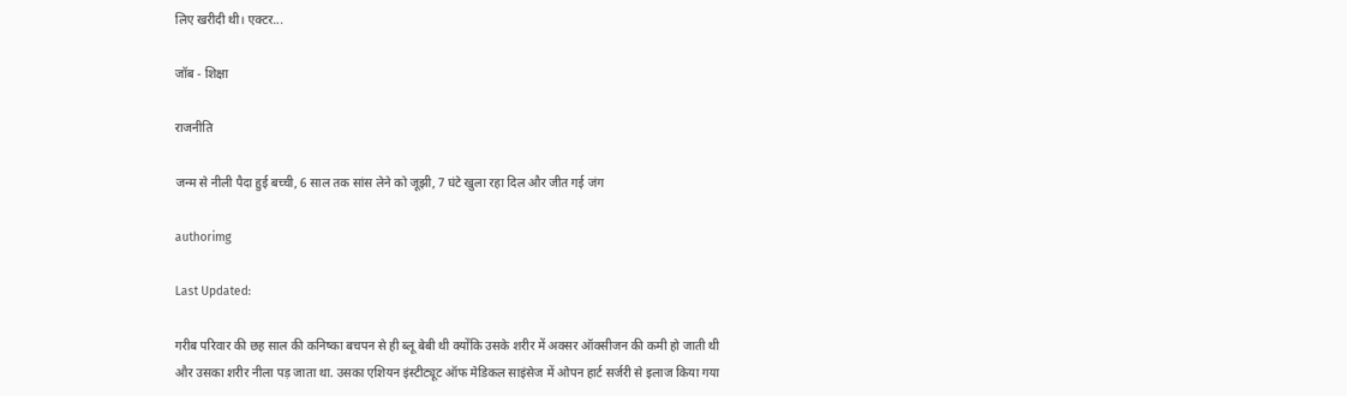लिए खरीदी थी। एक्टर...

जॉब - शिक्षा

राजनीति

जन्म से नीली पैदा हुई बच्ची, 6 साल तक सांस लेने को जूझी, 7 घंटे खुला रहा दिल और जीत गई जंग

authorimg

Last Updated:

गरीब परिवार की छह साल की कनिष्का बचपन से ही ब्‍लू बेबी थी क्‍योंक‍ि उसके शरीर में अक्‍सर ऑक्‍सीजन की कमी हो जाती थी और उसका शरीर नीला पड़ जाता था. उसका एशियन इंस्टीट्यूट ऑफ मेडिकल साइंसेज में ओपन हार्ट सर्जरी से इलाज क‍िया गया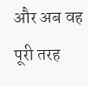और अब वह पूरी तरह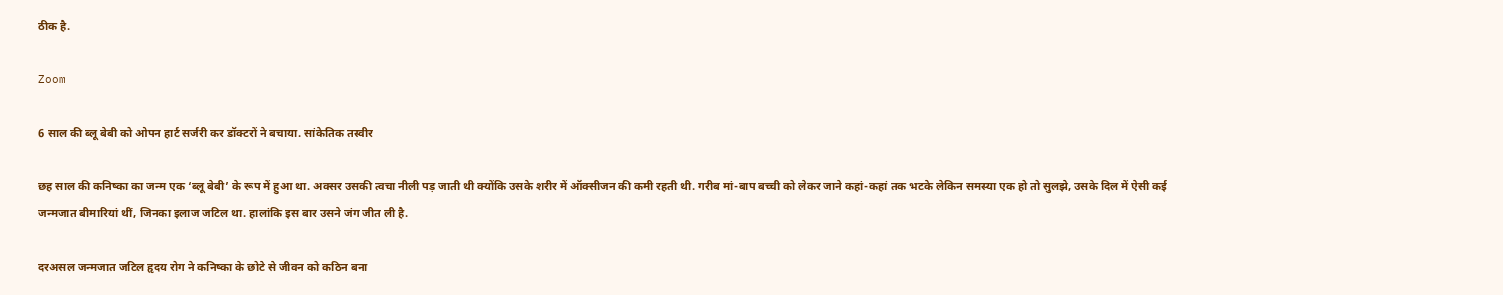ठीक है.

Zoom

6 साल की ब्‍लू बेबी को ओपन हार्ट सर्जरी कर डॉक्‍टरों ने बचाया. सांकेत‍िक तस्‍वीर

छह साल की कनिष्का का जन्म एक ‘ब्लू बेबी’ के रूप में हुआ था. अक्सर उसकी त्वचा नीली पड़ जाती थी क्योंकि उसके शरीर में ऑक्सीजन की कमी रहती थी. गरीब मां-बाप बच्ची को लेकर जाने कहां-कहां तक भटके लेकिन समस्या एक हो तो सुलझे, उसके दिल में ऐसी कई जन्मजात बीमारियां थीं, जिनका इलाज जटिल था. हालांकि इस बार उसने जंग जीत ली है.

दरअसल जन्मजात जटिल हृदय रोग ने कनिष्का के छोटे से जीवन को कठिन बना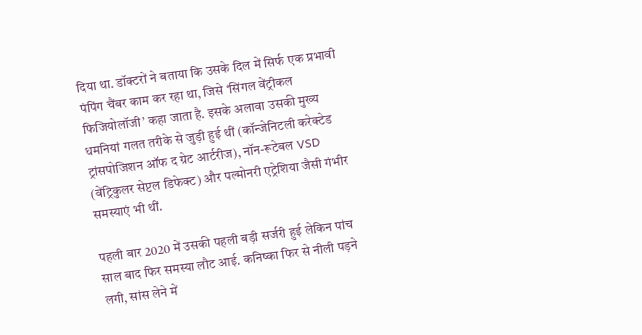दिया था. डॉक्टरों ने बताया कि उसके दिल में सिर्फ एक प्रभावी पंपिंग चैंबर काम कर रहा था, जिसे ‘सिंगल वेंट्रीकल फिजियोलॉजी’ कहा जाता है. इसके अलावा उसकी मुख्य धमनियां गलत तरीके से जुड़ी हुई थीं (कॉन्जेनिटली करेक्टेड ट्रांसपोजिशन ऑफ द ग्रेट आर्टरीज), नॉन-रूटेबल VSD (वेंट्रिकुलर सेप्टल डिफेक्ट) और पल्मोनरी एट्रेशिया जैसी गंभीर समस्याएं भी थीं.

पहली बार 2020 में उसकी पहली बड़ी सर्जरी हुई लेकिन पांच साल बाद फिर समस्या लौट आई. कनिष्का फिर से नीली पड़ने लगी, सांस लेने में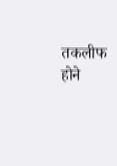तकलीफ होने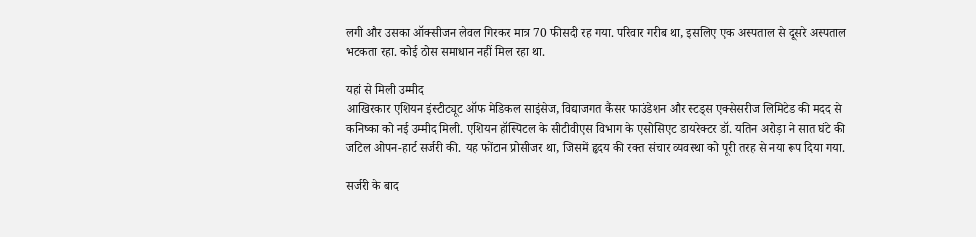लगी और उसका ऑक्सीजन लेवल गिरकर मात्र 70 फीसदी रह गया. परिवार गरीब था, इसलिए एक अस्पताल से दूसरे अस्पताल भटकता रहा. कोई ठोस समाधान नहीं मिल रहा था.

यहां से मिली उम्मीद
आखिरकार एशियन इंस्टीट्यूट ऑफ मेडिकल साइंसेज, विद्याजगत कैंसर फाउंडेशन और स्टड्स एक्सेसरीज लिमिटेड की मदद से कनिष्का को नई उम्मीद मिली. एशियन हॉस्पिटल के सीटीवीएस विभाग के एसोसिएट डायरेक्टर डॉ. यतिन अरोड़ा ने सात घंटे की जटिल ओपन-हार्ट सर्जरी की. यह फोंटान प्रोसीजर था, जिसमें हृदय की रक्त संचार व्यवस्था को पूरी तरह से नया रूप दिया गया.

सर्जरी के बाद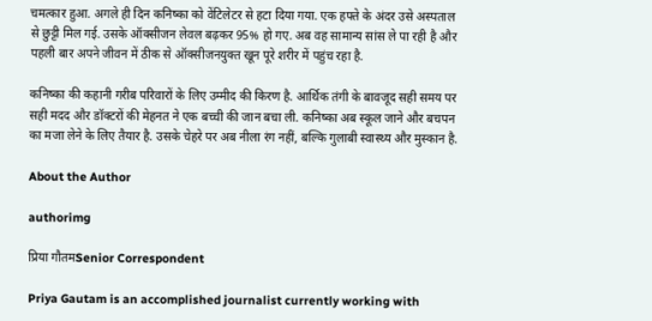चमत्कार हुआ. अगले ही दिन कनिष्का को वेंटिलेटर से हटा दिया गया. एक हफ्ते के अंदर उसे अस्पताल से छुट्टी मिल गई. उसके ऑक्सीजन लेवल बढ़कर 95% हो गए. अब वह सामान्य सांस ले पा रही है और पहली बार अपने जीवन में ठीक से ऑक्सीजनयुक्त खून पूरे शरीर में पहुंच रहा है.

कनिष्का की कहानी गरीब परिवारों के लिए उम्मीद की किरण है. आर्थिक तंगी के बावजूद सही समय पर सही मदद और डॉक्टरों की मेहनत ने एक बच्ची की जान बचा ली. कनिष्का अब स्कूल जाने और बचपन का मजा लेने के लिए तैयार है. उसके चेहरे पर अब नीला रंग नहीं, बल्कि गुलाबी स्वास्थ्य और मुस्कान है.

About the Author

authorimg

प्रिया गौतमSenior Correspondent

Priya Gautam is an accomplished journalist currently working with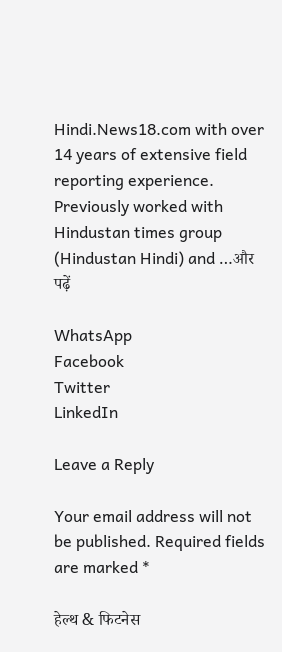Hindi.News18.com with over 14 years of extensive field reporting experience. Previously worked with Hindustan times group (Hindustan Hindi) and …और पढ़ें

WhatsApp
Facebook
Twitter
LinkedIn

Leave a Reply

Your email address will not be published. Required fields are marked *

हेल्थ & फिटनेस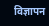विज्ञापन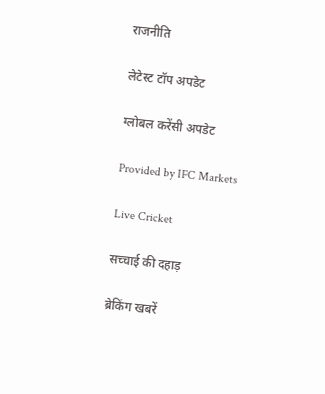राजनीति

लेटेस्ट टॉप अपडेट

ग्लोबल करेंसी अपडेट

Provided by IFC Markets

Live Cricket

सच्चाई की दहाड़

ब्रेकिंग खबरें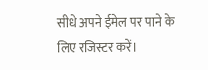सीधे अपने ईमेल पर पाने के लिए रजिस्टर करें।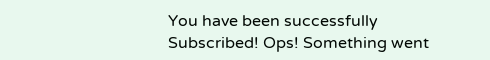You have been successfully Subscribed! Ops! Something went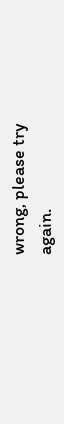wrong, please try again.